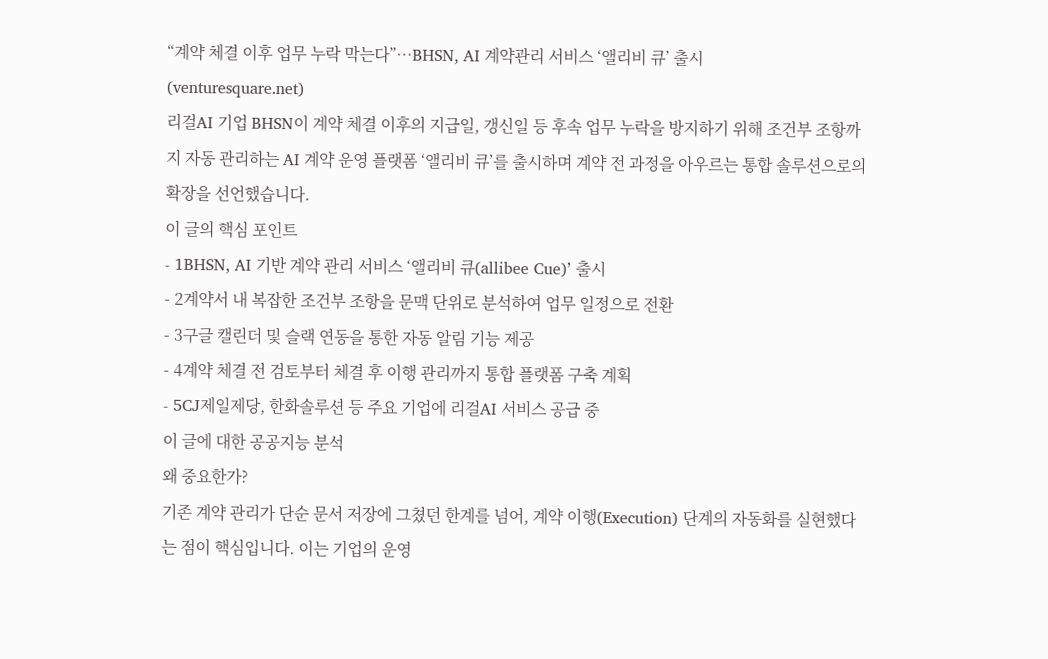“계약 체결 이후 업무 누락 막는다”…BHSN, AI 계약관리 서비스 ‘앨리비 큐’ 출시
(venturesquare.net)
리걸AI 기업 BHSN이 계약 체결 이후의 지급일, 갱신일 등 후속 업무 누락을 방지하기 위해 조건부 조항까지 자동 관리하는 AI 계약 운영 플랫폼 ‘앨리비 큐’를 출시하며 계약 전 과정을 아우르는 통합 솔루션으로의 확장을 선언했습니다.
이 글의 핵심 포인트
- 1BHSN, AI 기반 계약 관리 서비스 ‘앨리비 큐(allibee Cue)’ 출시
- 2계약서 내 복잡한 조건부 조항을 문맥 단위로 분석하여 업무 일정으로 전환
- 3구글 캘린더 및 슬랙 연동을 통한 자동 알림 기능 제공
- 4계약 체결 전 검토부터 체결 후 이행 관리까지 통합 플랫폼 구축 계획
- 5CJ제일제당, 한화솔루션 등 주요 기업에 리걸AI 서비스 공급 중
이 글에 대한 공공지능 분석
왜 중요한가?
기존 계약 관리가 단순 문서 저장에 그쳤던 한계를 넘어, 계약 이행(Execution) 단계의 자동화를 실현했다는 점이 핵심입니다. 이는 기업의 운영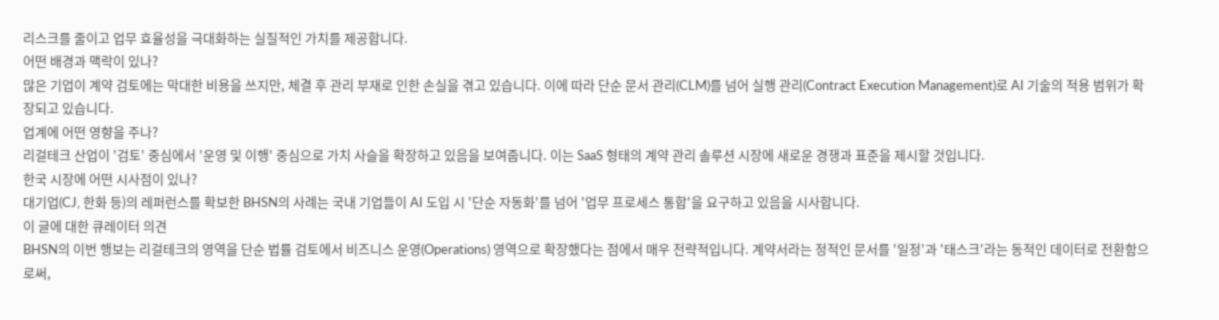리스크를 줄이고 업무 효율성을 극대화하는 실질적인 가치를 제공합니다.
어떤 배경과 맥락이 있나?
많은 기업이 계약 검토에는 막대한 비용을 쓰지만, 체결 후 관리 부재로 인한 손실을 겪고 있습니다. 이에 따라 단순 문서 관리(CLM)를 넘어 실행 관리(Contract Execution Management)로 AI 기술의 적용 범위가 확장되고 있습니다.
업계에 어떤 영향을 주나?
리걸테크 산업이 '검토' 중심에서 '운영 및 이행' 중심으로 가치 사슬을 확장하고 있음을 보여줍니다. 이는 SaaS 형태의 계약 관리 솔루션 시장에 새로운 경쟁과 표준을 제시할 것입니다.
한국 시장에 어떤 시사점이 있나?
대기업(CJ, 한화 등)의 레퍼런스를 확보한 BHSN의 사례는 국내 기업들이 AI 도입 시 '단순 자동화'를 넘어 '업무 프로세스 통합'을 요구하고 있음을 시사합니다.
이 글에 대한 큐레이터 의견
BHSN의 이번 행보는 리걸테크의 영역을 단순 법률 검토에서 비즈니스 운영(Operations) 영역으로 확장했다는 점에서 매우 전략적입니다. 계약서라는 정적인 문서를 '일정'과 '태스크'라는 동적인 데이터로 전환함으로써,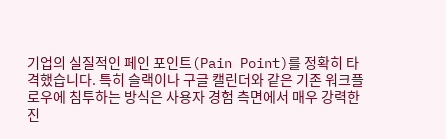기업의 실질적인 페인 포인트(Pain Point)를 정확히 타격했습니다. 특히 슬랙이나 구글 캘린더와 같은 기존 워크플로우에 침투하는 방식은 사용자 경험 측면에서 매우 강력한 진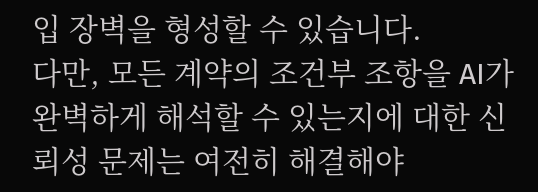입 장벽을 형성할 수 있습니다.
다만, 모든 계약의 조건부 조항을 AI가 완벽하게 해석할 수 있는지에 대한 신뢰성 문제는 여전히 해결해야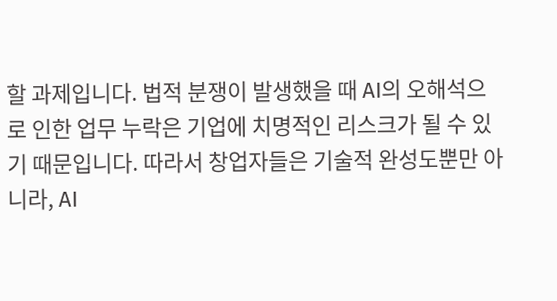할 과제입니다. 법적 분쟁이 발생했을 때 AI의 오해석으로 인한 업무 누락은 기업에 치명적인 리스크가 될 수 있기 때문입니다. 따라서 창업자들은 기술적 완성도뿐만 아니라, AI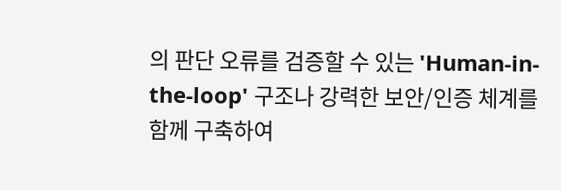의 판단 오류를 검증할 수 있는 'Human-in-the-loop' 구조나 강력한 보안/인증 체계를 함께 구축하여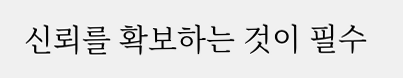신뢰를 확보하는 것이 필수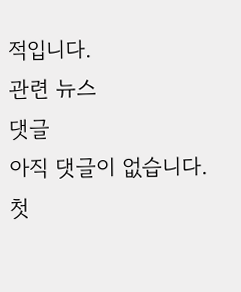적입니다.
관련 뉴스
댓글
아직 댓글이 없습니다. 첫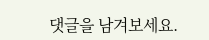댓글을 남겨보세요.